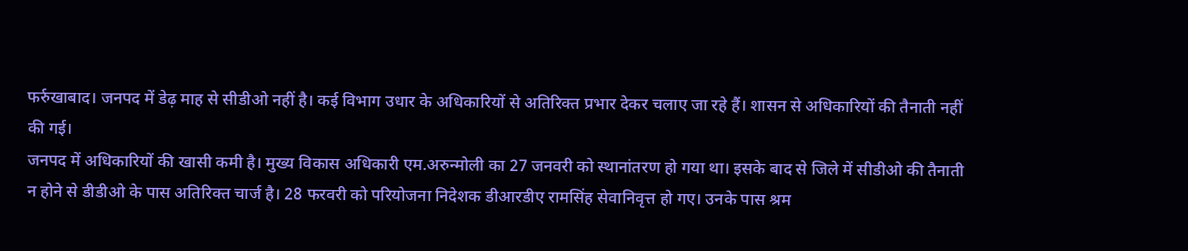फर्रुखाबाद। जनपद में डेढ़ माह से सीडीओ नहीं है। कई विभाग उधार के अधिकारियों से अतिरिक्त प्रभार देकर चलाए जा रहे हैं। शासन से अधिकारियों की तैनाती नहीं की गई।
जनपद में अधिकारियों की खासी कमी है। मुख्य विकास अधिकारी एम.अरुन्मोली का 27 जनवरी को स्थानांतरण हो गया था। इसके बाद से जिले में सीडीओ की तैनाती न होने से डीडीओ के पास अतिरिक्त चार्ज है। 28 फरवरी को परियोजना निदेशक डीआरडीए रामसिंह सेवानिवृत्त हो गए। उनके पास श्रम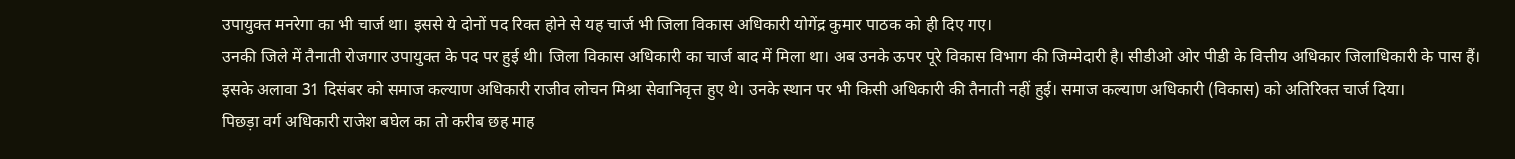उपायुक्त मनरेगा का भी चार्ज था। इससे ये दोनों पद रिक्त होने से यह चार्ज भी जिला विकास अधिकारी योगेंद्र कुमार पाठक को ही दिए गए।
उनकी जिले में तैनाती रोजगार उपायुक्त के पद पर हुई थी। जिला विकास अधिकारी का चार्ज बाद में मिला था। अब उनके ऊपर पूरे विकास विभाग की जिम्मेदारी है। सीडीओ ओर पीडी के वित्तीय अधिकार जिलाधिकारी के पास हैं। इसके अलावा 31 दिसंबर को समाज कल्याण अधिकारी राजीव लोचन मिश्रा सेवानिवृत्त हुए थे। उनके स्थान पर भी किसी अधिकारी की तैनाती नहीं हुई। समाज कल्याण अधिकारी (विकास) को अतिरिक्त चार्ज दिया।
पिछड़ा वर्ग अधिकारी राजेश बघेल का तो करीब छह माह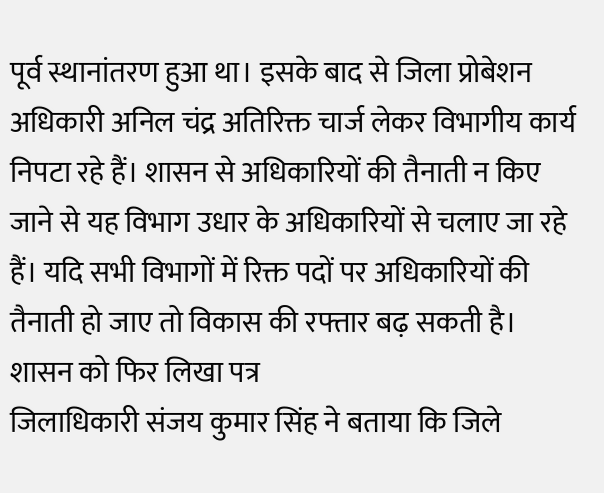पूर्व स्थानांतरण हुआ था। इसके बाद से जिला प्रोबेशन अधिकारी अनिल चंद्र अतिरिक्त चार्ज लेकर विभागीय कार्य निपटा रहे हैं। शासन से अधिकारियों की तैनाती न किए जाने से यह विभाग उधार के अधिकारियों से चलाए जा रहे हैं। यदि सभी विभागों में रिक्त पदों पर अधिकारियों की तैनाती हो जाए तो विकास की रफ्तार बढ़ सकती है।
शासन को फिर लिखा पत्र
जिलाधिकारी संजय कुमार सिंह ने बताया कि जिले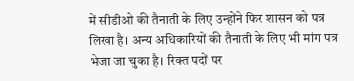में सीडीओ की तैनाती के लिए उन्होंने फिर शासन को पत्र लिखा है। अन्य अधिकारियों की तैनाती के लिए भी मांग पत्र भेजा जा चुका है। रिक्त पदों पर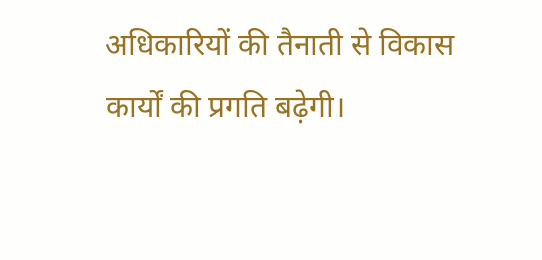अधिकारियों की तैनाती से विकास कार्यों की प्रगति बढ़ेगी।